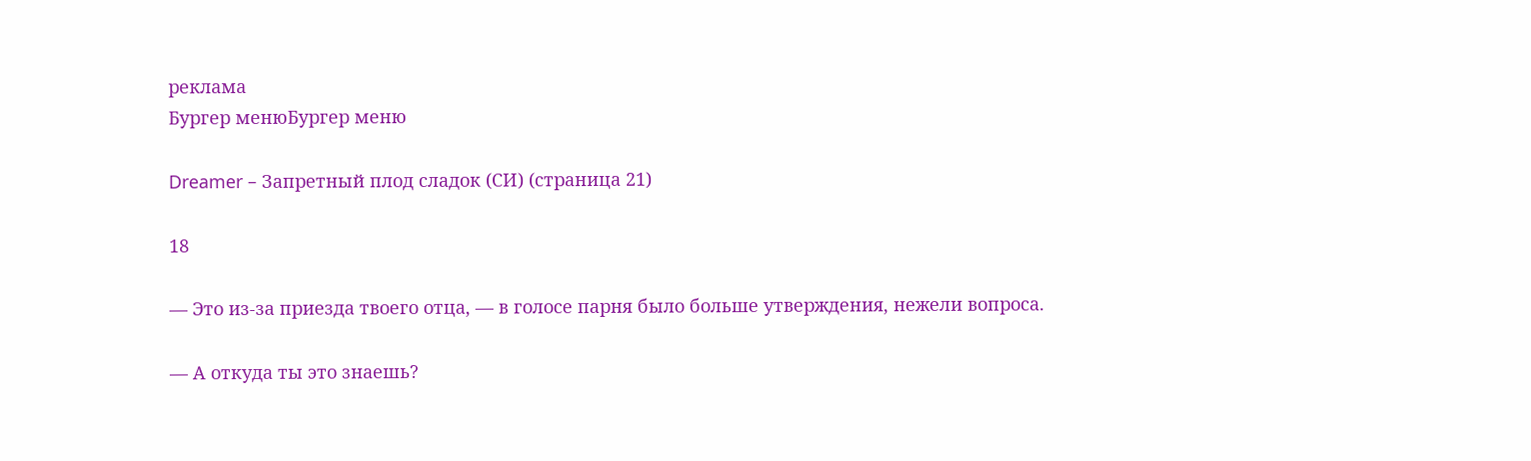реклама
Бургер менюБургер меню

Dreamer – Запретный плод сладок (СИ) (страница 21)

18

— Это из-за приезда твоего отца, — в голосе парня было больше утверждения, нежели вопроса.

— А откуда ты это знаешь?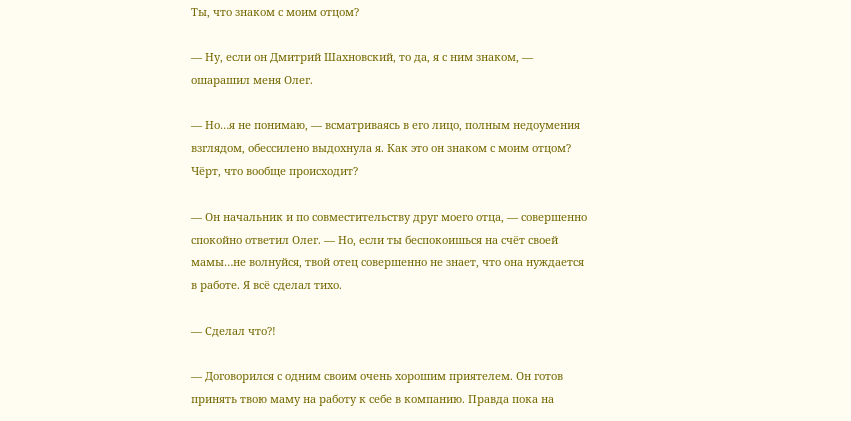Ты, что знаком с моим отцом?

— Ну, если он Дмитрий Шахновский, то да, я с ним знаком, — ошарашил меня Олег.

— Но…я не понимаю, — всматриваясь в его лицо, полным недоумения взглядом, обессилено выдохнула я. Как это он знаком с моим отцом? Чёрт, что вообще происходит?

— Он начальник и по совместительству друг моего отца, — совершенно спокойно ответил Олег. — Но, если ты беспокоишься на счёт своей мамы…не волнуйся, твой отец совершенно не знает, что она нуждается в работе. Я всё сделал тихо.

— Сделал что?!

— Договорился с одним своим очень хорошим приятелем. Он готов принять твою маму на работу к себе в компанию. Правда пока на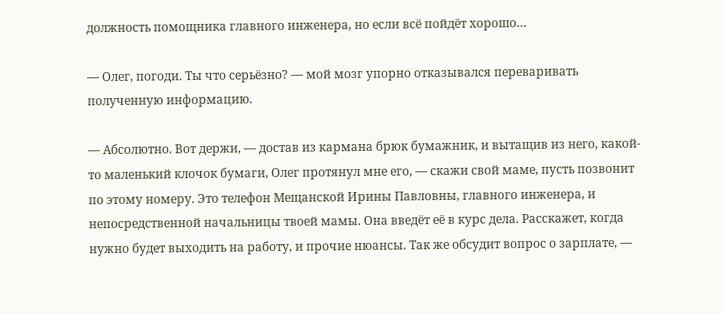должность помощника главного инженера, но если всё пойдёт хорошо…

— Олег, погоди. Ты что серьёзно? — мой мозг упорно отказывался переваривать полученную информацию.

— Абсолютно. Вот держи, — достав из кармана брюк бумажник, и вытащив из него, какой-то маленький клочок бумаги, Олег протянул мне его, — скажи свой маме, пусть позвонит по этому номеру. Это телефон Мещанской Ирины Павловны, главного инженера, и непосредственной начальницы твоей мамы. Она введёт её в курс дела. Расскажет, когда нужно будет выходить на работу, и прочие нюансы. Так же обсудит вопрос о зарплате, —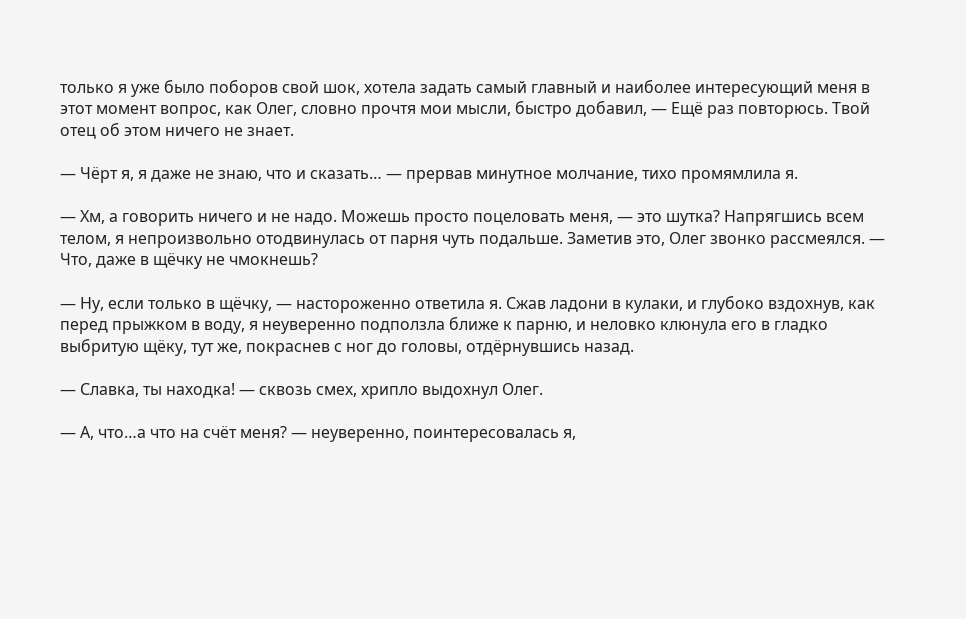только я уже было поборов свой шок, хотела задать самый главный и наиболее интересующий меня в этот момент вопрос, как Олег, словно прочтя мои мысли, быстро добавил, — Ещё раз повторюсь. Твой отец об этом ничего не знает.

— Чёрт я, я даже не знаю, что и сказать… — прервав минутное молчание, тихо промямлила я.

— Хм, а говорить ничего и не надо. Можешь просто поцеловать меня, — это шутка? Напрягшись всем телом, я непроизвольно отодвинулась от парня чуть подальше. Заметив это, Олег звонко рассмеялся. — Что, даже в щёчку не чмокнешь?

— Ну, если только в щёчку, — настороженно ответила я. Сжав ладони в кулаки, и глубоко вздохнув, как перед прыжком в воду, я неуверенно подползла ближе к парню, и неловко клюнула его в гладко выбритую щёку, тут же, покраснев с ног до головы, отдёрнувшись назад.

— Славка, ты находка! — сквозь смех, хрипло выдохнул Олег.

— А, что…а что на счёт меня? — неуверенно, поинтересовалась я,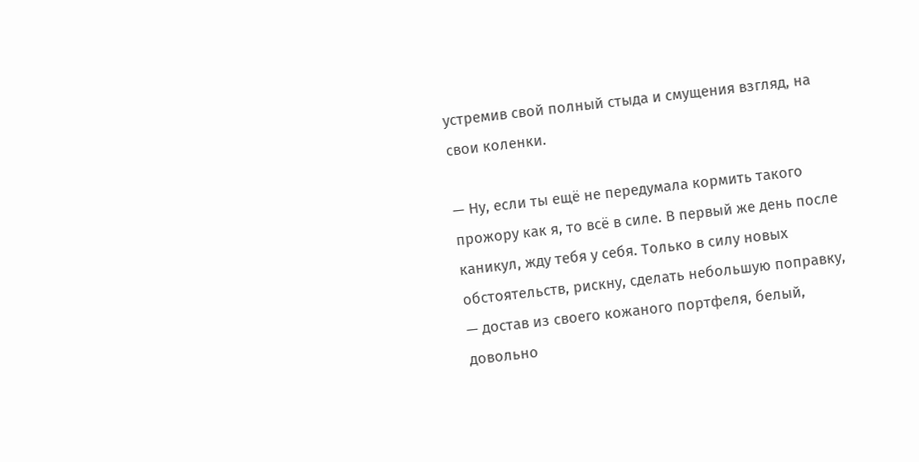устремив свой полный стыда и смущения взгляд, на свои коленки.

— Ну, если ты ещё не передумала кормить такого прожору как я, то всё в силе. В первый же день после каникул, жду тебя у себя. Только в силу новых обстоятельств, рискну, сделать небольшую поправку, — достав из своего кожаного портфеля, белый, довольно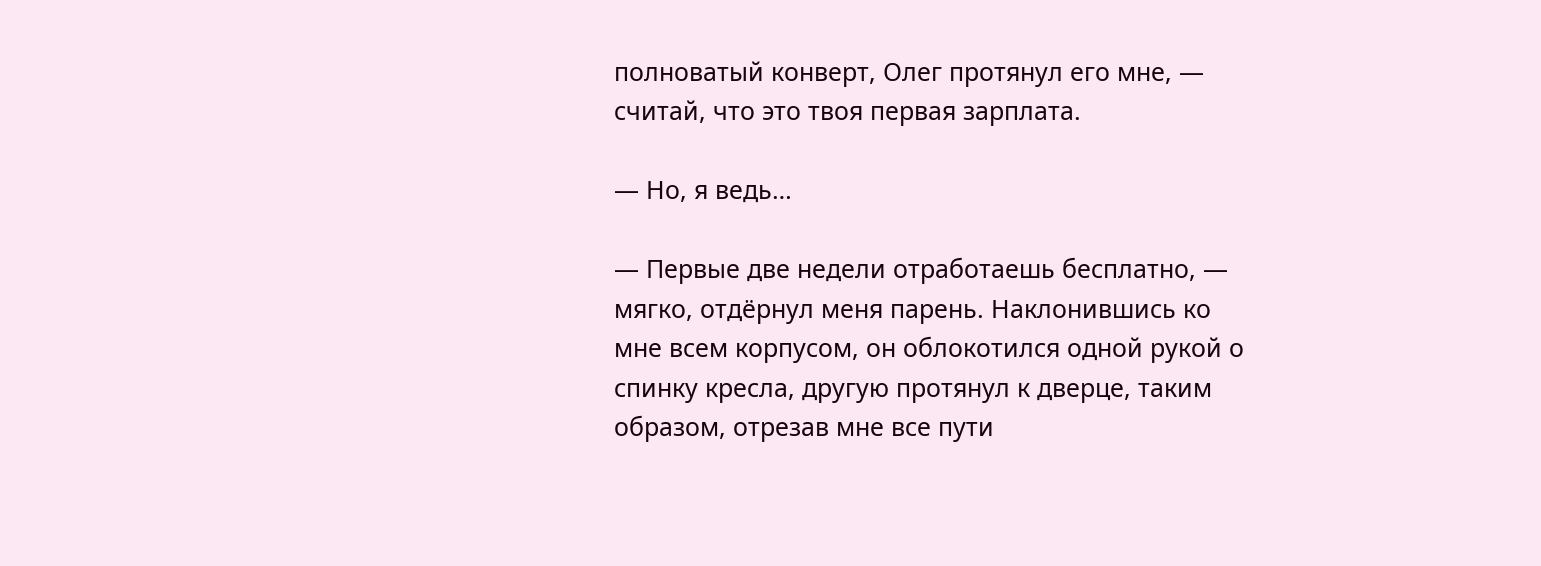полноватый конверт, Олег протянул его мне, — считай, что это твоя первая зарплата.

— Но, я ведь…

— Первые две недели отработаешь бесплатно, — мягко, отдёрнул меня парень. Наклонившись ко мне всем корпусом, он облокотился одной рукой о спинку кресла, другую протянул к дверце, таким образом, отрезав мне все пути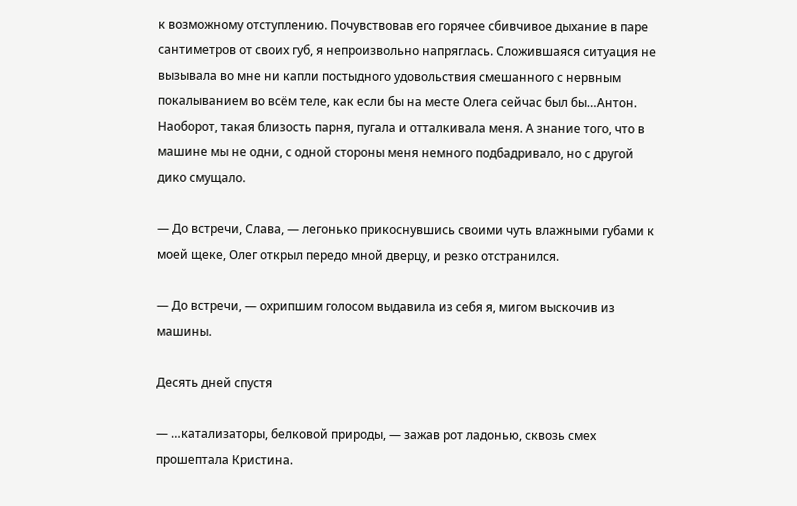к возможному отступлению. Почувствовав его горячее сбивчивое дыхание в паре сантиметров от своих губ, я непроизвольно напряглась. Сложившаяся ситуация не вызывала во мне ни капли постыдного удовольствия смешанного с нервным покалыванием во всём теле, как если бы на месте Олега сейчас был бы…Антон. Наоборот, такая близость парня, пугала и отталкивала меня. А знание того, что в машине мы не одни, с одной стороны меня немного подбадривало, но с другой дико смущало.

— До встречи, Слава, — легонько прикоснувшись своими чуть влажными губами к моей щеке, Олег открыл передо мной дверцу, и резко отстранился.

— До встречи, — охрипшим голосом выдавила из себя я, мигом выскочив из машины.

Десять дней спустя

— …катализаторы, белковой природы, — зажав рот ладонью, сквозь смех прошептала Кристина.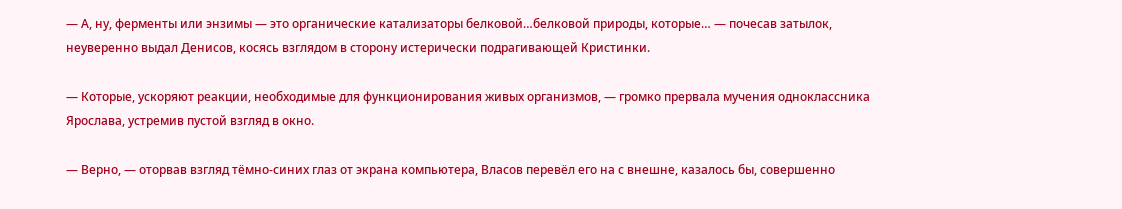— А, ну, ферменты или энзимы — это органические катализаторы белковой…белковой природы, которые… — почесав затылок, неуверенно выдал Денисов, косясь взглядом в сторону истерически подрагивающей Кристинки.

— Которые, ускоряют реакции, необходимые для функционирования живых организмов, — громко прервала мучения одноклассника Ярослава, устремив пустой взгляд в окно.

— Верно, — оторвав взгляд тёмно-синих глаз от экрана компьютера, Власов перевёл его на с внешне, казалось бы, совершенно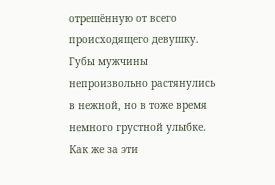отрешённую от всего происходящего девушку. Губы мужчины непроизвольно растянулись в нежной, но в тоже время немного грустной улыбке. Как же за эти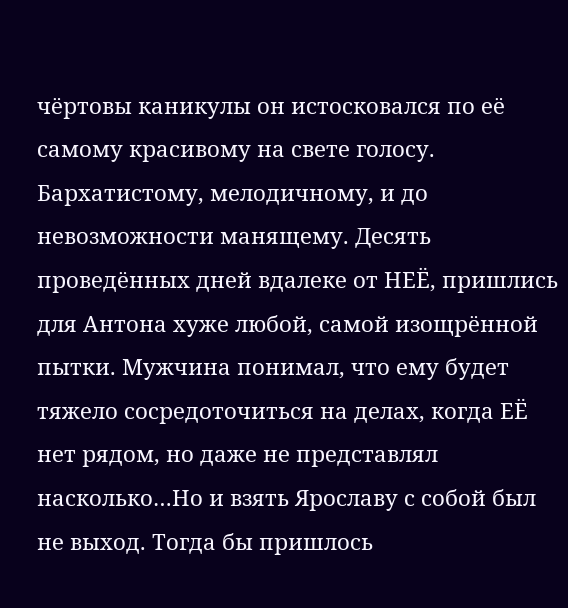чёртовы каникулы он истосковался по её самому красивому на свете голосу. Бархатистому, мелодичному, и до невозможности манящему. Десять проведённых дней вдалеке от НЕЁ, пришлись для Антона хуже любой, самой изощрённой пытки. Мужчина понимал, что ему будет тяжело сосредоточиться на делах, когда ЕЁ нет рядом, но даже не представлял насколько…Но и взять Ярославу с собой был не выход. Тогда бы пришлось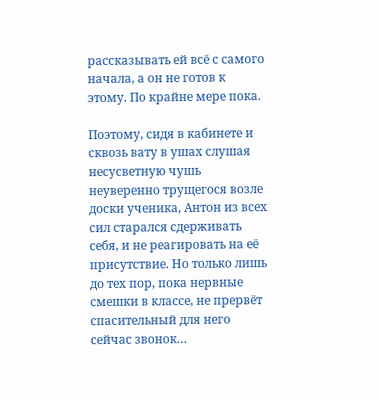рассказывать ей всё с самого начала, а он не готов к этому. По крайне мере пока.

Поэтому, сидя в кабинете и сквозь вату в ушах слушая несусветную чушь неуверенно трущегося возле доски ученика, Антон из всех сил старался сдерживать себя, и не реагировать на её присутствие. Но только лишь до тех пор, пока нервные смешки в классе, не прервёт спасительный для него сейчас звонок…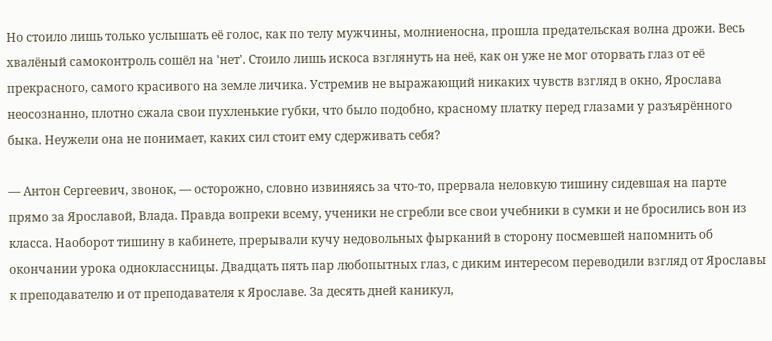Но стоило лишь только услышать её голос, как по телу мужчины, молниеносна, прошла предательская волна дрожи. Весь хвалёный самоконтроль сошёл на 'нет'. Стоило лишь искоса взглянуть на неё, как он уже не мог оторвать глаз от её прекрасного, самого красивого на земле личика. Устремив не выражающий никаких чувств взгляд в окно, Ярослава неосознанно, плотно сжала свои пухленькие губки, что было подобно, красному платку перед глазами у разъярённого быка. Неужели она не понимает, каких сил стоит ему сдерживать себя?

— Антон Сергеевич, звонок, — осторожно, словно извиняясь за что-то, прервала неловкую тишину сидевшая на парте прямо за Ярославой, Влада. Правда вопреки всему, ученики не сгребли все свои учебники в сумки и не бросились вон из класса. Наоборот тишину в кабинете, прерывали кучу недовольных фырканий в сторону посмевшей напомнить об окончании урока одноклассницы. Двадцать пять пар любопытных глаз, с диким интересом переводили взгляд от Ярославы к преподавателю и от преподавателя к Ярославе. За десять дней каникул,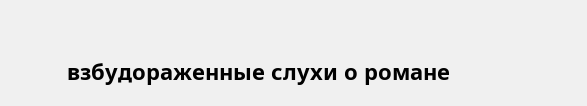взбудораженные слухи о романе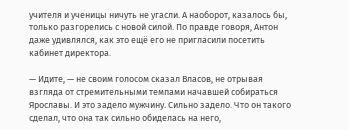учителя и ученицы ничуть не угасли. А наоборот, казалось бы, только разгорелись с новой силой. По правде говоря, Антон даже удивлялся, как это ещё его не пригласили посетить кабинет директора.

— Идите, — не своим голосом сказал Власов, не отрывая взгляда от стремительными темпами начавшей собираться Ярославы. И это задело мужчину. Сильно задело. Что он такого сделал, что она так сильно обиделась на него,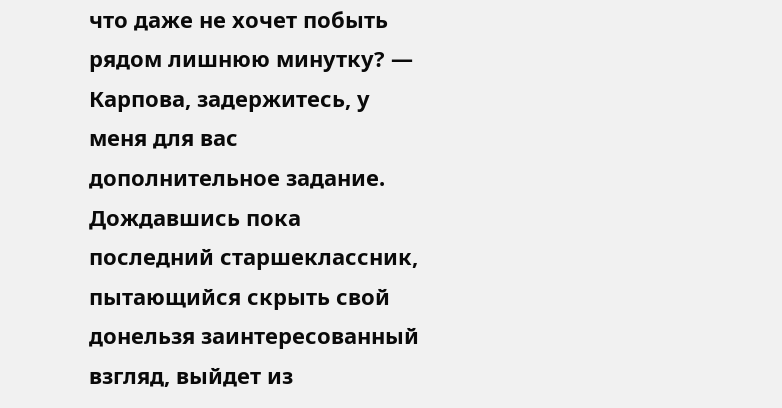что даже не хочет побыть рядом лишнюю минутку? — Карпова, задержитесь, у меня для вас дополнительное задание. Дождавшись пока последний старшеклассник, пытающийся скрыть свой донельзя заинтересованный взгляд, выйдет из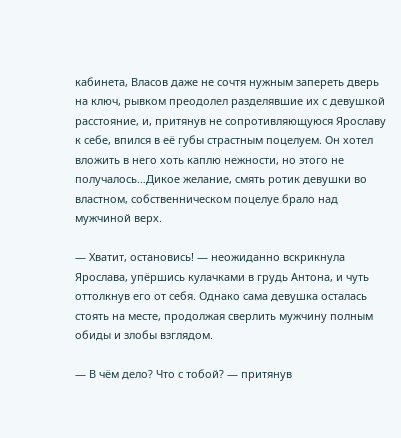кабинета, Власов даже не сочтя нужным запереть дверь на ключ, рывком преодолел разделявшие их с девушкой расстояние, и, притянув не сопротивляющуюся Ярославу к себе, впился в её губы страстным поцелуем. Он хотел вложить в него хоть каплю нежности, но этого не получалось…Дикое желание, смять ротик девушки во властном, собственническом поцелуе брало над мужчиной верх.

— Хватит, остановись! — неожиданно вскрикнула Ярослава, упёршись кулачками в грудь Антона, и чуть оттолкнув его от себя. Однако сама девушка осталась стоять на месте, продолжая сверлить мужчину полным обиды и злобы взглядом.

— В чём дело? Что с тобой? — притянув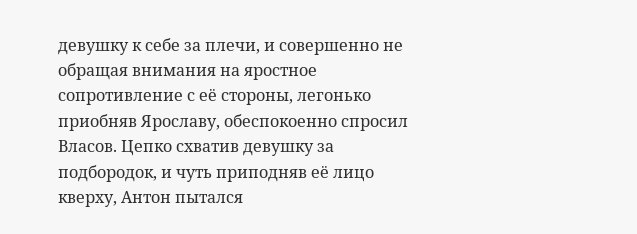девушку к себе за плечи, и совершенно не обращая внимания на яростное сопротивление с её стороны, легонько приобняв Ярославу, обеспокоенно спросил Власов. Цепко схватив девушку за подбородок, и чуть приподняв её лицо кверху, Антон пытался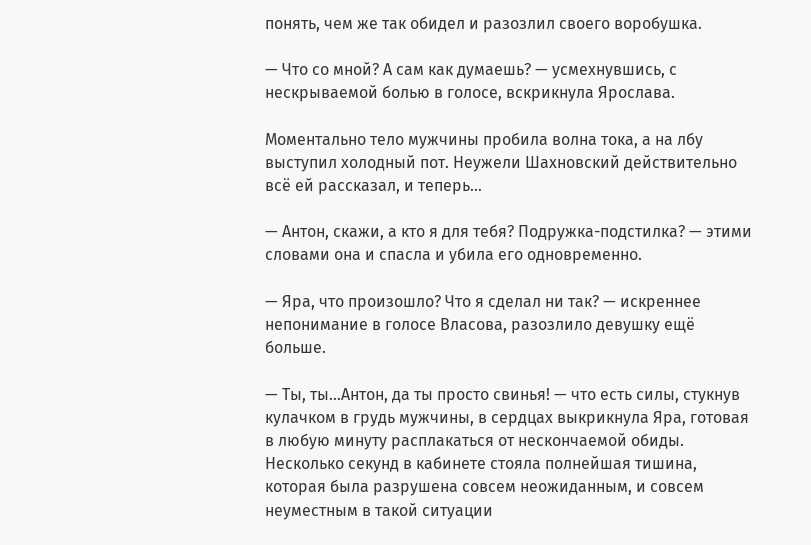понять, чем же так обидел и разозлил своего воробушка.

— Что со мной? А сам как думаешь? — усмехнувшись, с нескрываемой болью в голосе, вскрикнула Ярослава.

Моментально тело мужчины пробила волна тока, а на лбу выступил холодный пот. Неужели Шахновский действительно всё ей рассказал, и теперь…

— Антон, скажи, а кто я для тебя? Подружка-подстилка? — этими словами она и спасла и убила его одновременно.

— Яра, что произошло? Что я сделал ни так? — искреннее непонимание в голосе Власова, разозлило девушку ещё больше.

— Ты, ты…Антон, да ты просто свинья! — что есть силы, стукнув кулачком в грудь мужчины, в сердцах выкрикнула Яра, готовая в любую минуту расплакаться от нескончаемой обиды. Несколько секунд в кабинете стояла полнейшая тишина, которая была разрушена совсем неожиданным, и совсем неуместным в такой ситуации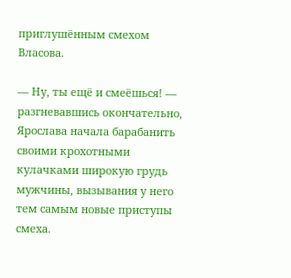приглушённым смехом Власова.

— Ну, ты ещё и смеёшься! — разгневавшись окончательно, Ярослава начала барабанить своими крохотными кулачками широкую грудь мужчины, вызывания у него тем самым новые приступы смеха.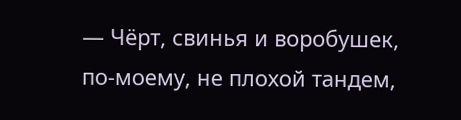— Чёрт, свинья и воробушек, по-моему, не плохой тандем,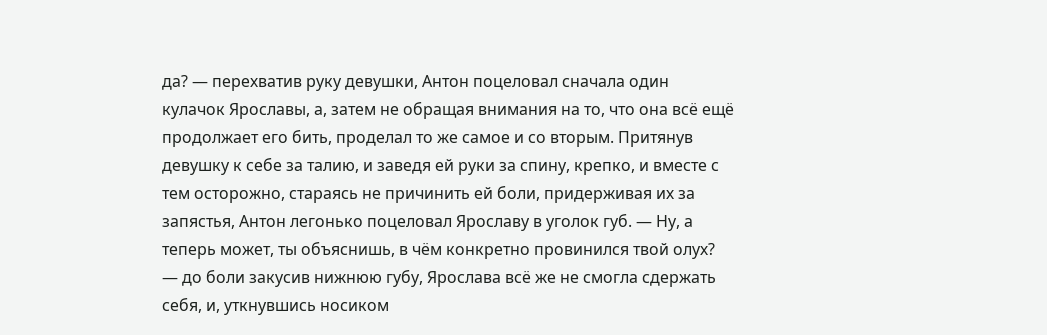да? — перехватив руку девушки, Антон поцеловал сначала один кулачок Ярославы, а, затем не обращая внимания на то, что она всё ещё продолжает его бить, проделал то же самое и со вторым. Притянув девушку к себе за талию, и заведя ей руки за спину, крепко, и вместе с тем осторожно, стараясь не причинить ей боли, придерживая их за запястья, Антон легонько поцеловал Ярославу в уголок губ. — Ну, а теперь может, ты объяснишь, в чём конкретно провинился твой олух? — до боли закусив нижнюю губу, Ярослава всё же не смогла сдержать себя, и, уткнувшись носиком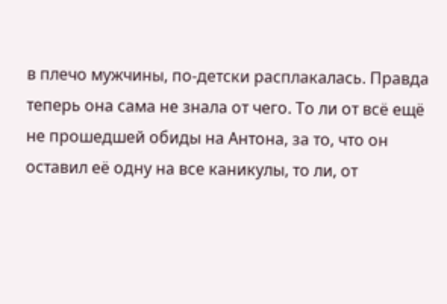в плечо мужчины, по-детски расплакалась. Правда теперь она сама не знала от чего. То ли от всё ещё не прошедшей обиды на Антона, за то, что он оставил её одну на все каникулы, то ли, от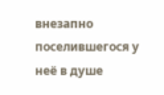внезапно поселившегося у неё в душе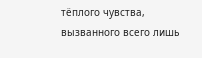тёплого чувства, вызванного всего лишь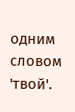одним словом 'твой'.